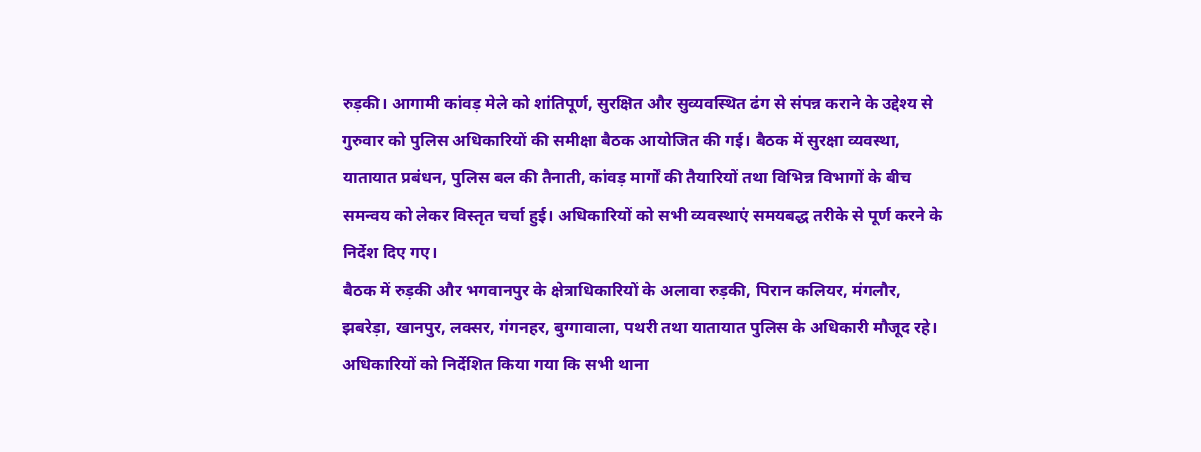रुड़की। आगामी कांवड़ मेले को शांतिपूर्ण, सुरक्षित और सुव्यवस्थित ढंग से संपन्न कराने के उद्देश्य से गुरुवार को पुलिस अधिकारियों की समीक्षा बैठक आयोजित की गई। बैठक में सुरक्षा व्यवस्था, यातायात प्रबंधन, पुलिस बल की तैनाती, कांवड़ मार्गों की तैयारियों तथा विभिन्न विभागों के बीच समन्वय को लेकर विस्तृत चर्चा हुई। अधिकारियों को सभी व्यवस्थाएं समयबद्ध तरीके से पूर्ण करने के निर्देश दिए गए।
बैठक में रुड़की और भगवानपुर के क्षेत्राधिकारियों के अलावा रुड़की, पिरान कलियर, मंगलौर, झबरेड़ा, खानपुर, लक्सर, गंगनहर, बुग्गावाला, पथरी तथा यातायात पुलिस के अधिकारी मौजूद रहे। अधिकारियों को निर्देशित किया गया कि सभी थाना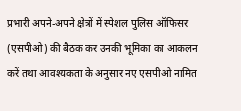प्रभारी अपने-अपने क्षेत्रों में स्पेशल पुलिस ऑफिसर (एसपीओ) की बैठक कर उनकी भूमिका का आकलन करें तथा आवश्यकता के अनुसार नए एसपीओ नामित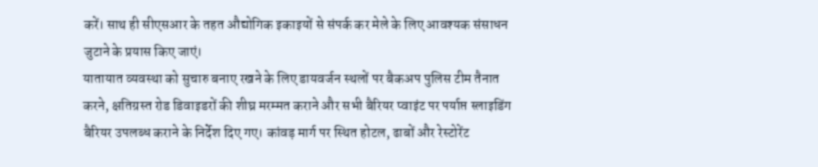करें। साथ ही सीएसआर के तहत औद्योगिक इकाइयों से संपर्क कर मेले के लिए आवश्यक संसाधन जुटाने के प्रयास किए जाएं।
यातायात व्यवस्था को सुचारु बनाए रखने के लिए डायवर्जन स्थलों पर बैकअप पुलिस टीम तैनात करने, क्षतिग्रस्त रोड डिवाइडरों की शीघ्र मरम्मत कराने और सभी बैरियर प्वाइंट पर पर्याप्त स्लाइडिंग बैरियर उपलब्ध कराने के निर्देश दिए गए। कांवड़ मार्ग पर स्थित होटल, ढाबों और रेस्टोरेंट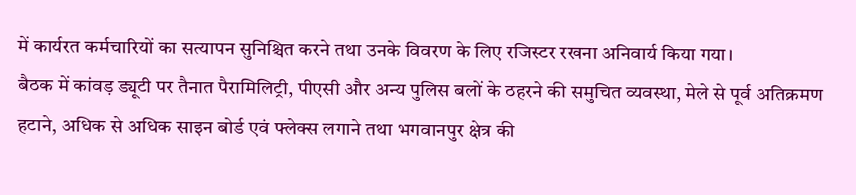में कार्यरत कर्मचारियों का सत्यापन सुनिश्चित करने तथा उनके विवरण के लिए रजिस्टर रखना अनिवार्य किया गया।
बैठक में कांवड़ ड्यूटी पर तैनात पैरामिलिट्री, पीएसी और अन्य पुलिस बलों के ठहरने की समुचित व्यवस्था, मेले से पूर्व अतिक्रमण हटाने, अधिक से अधिक साइन बोर्ड एवं फ्लेक्स लगाने तथा भगवानपुर क्षेत्र की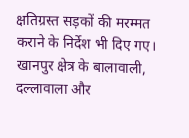क्षतिग्रस्त सड़कों की मरम्मत कराने के निर्देश भी दिए गए। खानपुर क्षेत्र के बालावाली, दल्लावाला और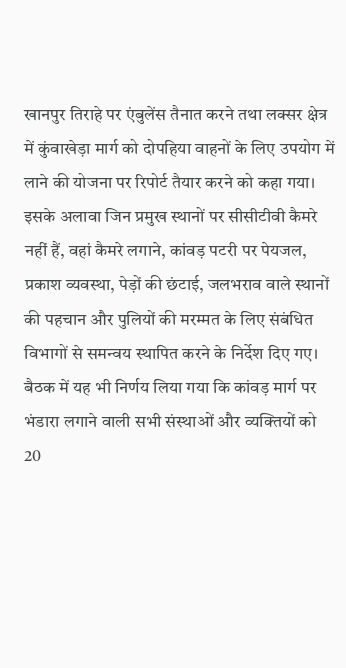खानपुर तिराहे पर एंबुलेंस तैनात करने तथा लक्सर क्षेत्र में कुंवाखेड़ा मार्ग को दोपहिया वाहनों के लिए उपयोग में लाने की योजना पर रिपोर्ट तैयार करने को कहा गया।
इसके अलावा जिन प्रमुख स्थानों पर सीसीटीवी कैमरे नहीं हैं, वहां कैमरे लगाने, कांवड़ पटरी पर पेयजल, प्रकाश व्यवस्था, पेड़ों की छंटाई, जलभराव वाले स्थानों की पहचान और पुलियों की मरम्मत के लिए संबंधित विभागों से समन्वय स्थापित करने के निर्देश दिए गए। बैठक में यह भी निर्णय लिया गया कि कांवड़ मार्ग पर भंडारा लगाने वाली सभी संस्थाओं और व्यक्तियों को 20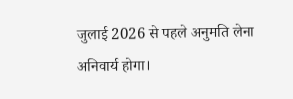जुलाई 2026 से पहले अनुमति लेना अनिवार्य होगा।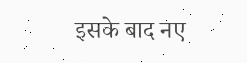इसके बाद नए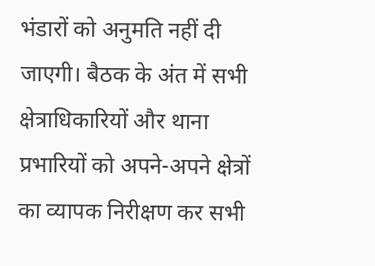भंडारों को अनुमति नहीं दी जाएगी। बैठक के अंत में सभी क्षेत्राधिकारियों और थाना प्रभारियों को अपने-अपने क्षेत्रों का व्यापक निरीक्षण कर सभी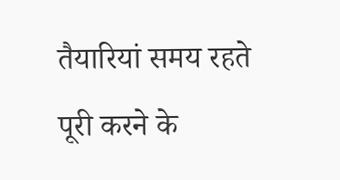तैयारियां समय रहते पूरी करने के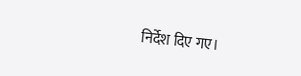निर्देश दिए गए।